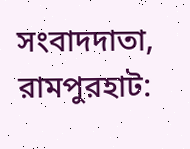সংবাদদাতা, রামপুরহাট: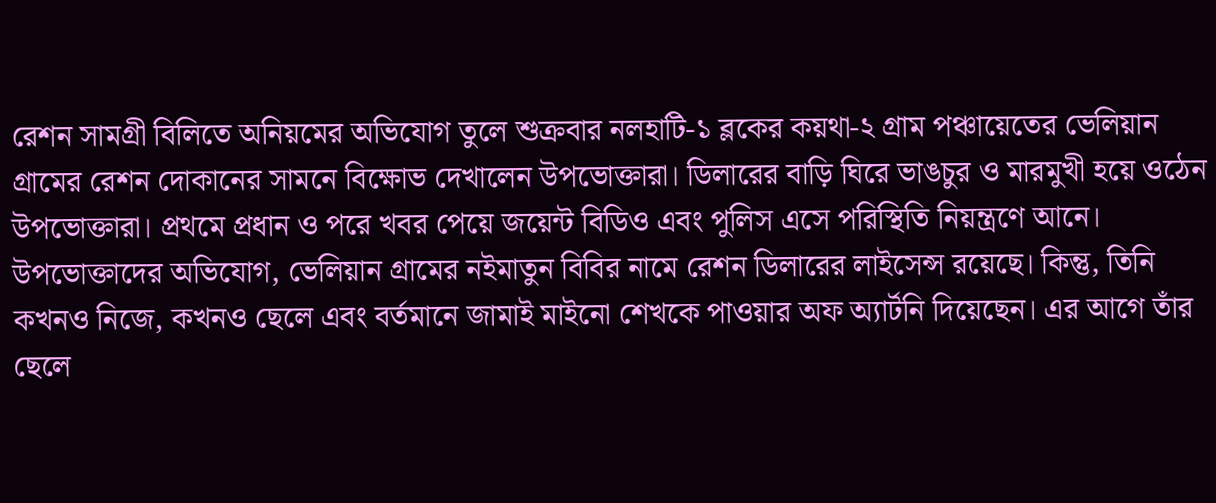রেশন সামগ্রী বিলিতে অনিয়মের অভিযোগ তুলে শুক্রবার নলহাটি-১ ব্লকের কয়থা-২ গ্রাম পঞ্চায়েতের ভেলিয়ান গ্রামের রেশন দোকানের সামনে বিক্ষোভ দেখালেন উপভোক্তারা। ডিলারের বাড়ি ঘিরে ভাঙচুর ও মারমুখী হয়ে ওঠেন উপভোক্তারা। প্রথমে প্রধান ও পরে খবর পেয়ে জয়েন্ট বিডিও এবং পুলিস এসে পরিস্থিতি নিয়ন্ত্রণে আনে।
উপভোক্তাদের অভিযোগ, ভেলিয়ান গ্রামের নইমাতুন বিবির নামে রেশন ডিলারের লাইসেন্স রয়েছে। কিন্তু, তিনি কখনও নিজে, কখনও ছেলে এবং বর্তমানে জামাই মাইনো শেখকে পাওয়ার অফ অ্যার্টনি দিয়েছেন। এর আগে তাঁর ছেলে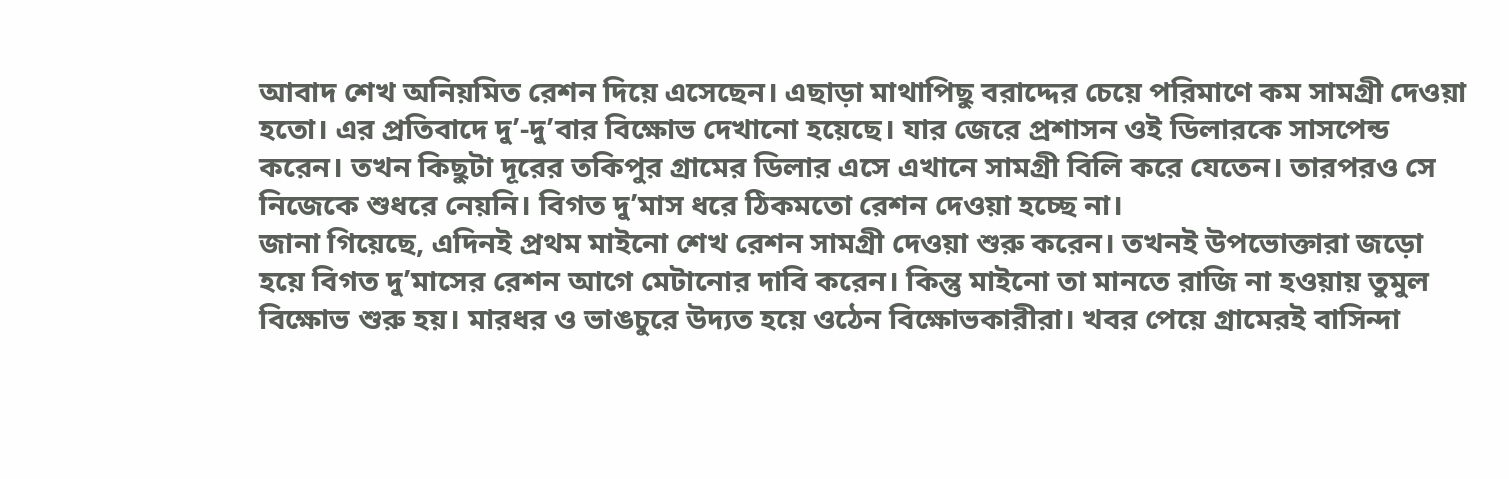আবাদ শেখ অনিয়মিত রেশন দিয়ে এসেছেন। এছাড়া মাথাপিছু বরাদ্দের চেয়ে পরিমাণে কম সামগ্রী দেওয়া হতো। এর প্রতিবাদে দু’-দু’বার বিক্ষোভ দেখানো হয়েছে। যার জেরে প্রশাসন ওই ডিলারকে সাসপেন্ড করেন। তখন কিছুটা দূরের তকিপুর গ্রামের ডিলার এসে এখানে সামগ্রী বিলি করে যেতেন। তারপরও সে নিজেকে শুধরে নেয়নি। বিগত দু’মাস ধরে ঠিকমতো রেশন দেওয়া হচ্ছে না।
জানা গিয়েছে, এদিনই প্রথম মাইনো শেখ রেশন সামগ্রী দেওয়া শুরু করেন। তখনই উপভোক্তারা জড়ো হয়ে বিগত দু’মাসের রেশন আগে মেটানোর দাবি করেন। কিন্তু মাইনো তা মানতে রাজি না হওয়ায় তুমুল বিক্ষোভ শুরু হয়। মারধর ও ভাঙচুরে উদ্যত হয়ে ওঠেন বিক্ষোভকারীরা। খবর পেয়ে গ্রামেরই বাসিন্দা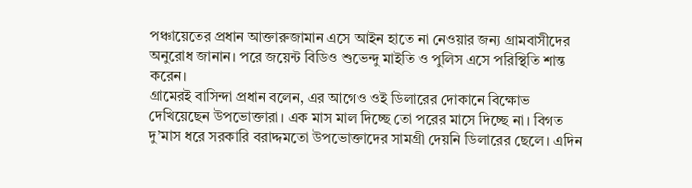পঞ্চায়েতের প্রধান আক্তারুজামান এসে আইন হাতে না নেওয়ার জন্য গ্রামবাসীদের অনুরোধ জানান। পরে জয়েন্ট বিডিও শুভেন্দু মাইতি ও পুলিস এসে পরিস্থিতি শান্ত করেন।
গ্রামেরই বাসিন্দা প্রধান বলেন, এর আগেও ওই ডিলারের দোকানে বিক্ষোভ দেখিয়েছেন উপভোক্তারা। এক মাস মাল দিচ্ছে তো পরের মাসে দিচ্ছে না। বিগত দু’মাস ধরে সরকারি বরাদ্দমতো উপভোক্তাদের সামগ্রী দেয়নি ডিলারের ছেলে। এদিন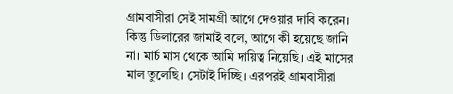গ্রামবাসীরা সেই সামগ্রী আগে দেওয়ার দাবি করেন। কিন্তু ডিলারের জামাই বলে, আগে কী হয়েছে জানি না। মার্চ মাস থেকে আমি দায়িত্ব নিয়েছি। এই মাসের মাল তুলেছি। সেটাই দিচ্ছি। এরপরই গ্রামবাসীরা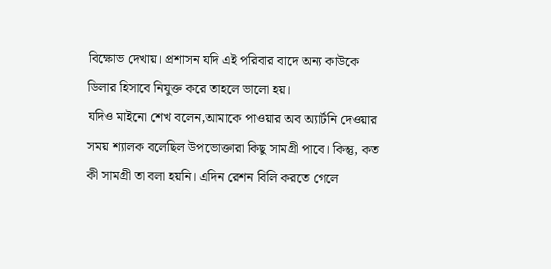বিক্ষোভ দেখায়। প্রশাসন যদি এই পরিবার বাদে অন্য কাউকে ডিলার হিসাবে নিযুক্ত করে তাহলে ভালো হয়।
যদিও মাইনো শেখ বলেন,আমাকে পাওয়ার অব অ্যার্টনি দেওয়ার সময় শ্যালক বলেছিল উপভোক্তারা কিছু সামগ্রী পাবে। কিন্তু, কত কী সামগ্রী তা বলা হয়নি। এদিন রেশন বিলি করতে গেলে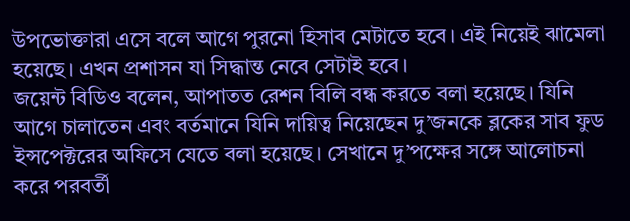উপভোক্তারা এসে বলে আগে পুরনো হিসাব মেটাতে হবে। এই নিয়েই ঝামেলা হয়েছে। এখন প্রশাসন যা সিদ্ধান্ত নেবে সেটাই হবে।
জয়েন্ট বিডিও বলেন, আপাতত রেশন বিলি বন্ধ করতে বলা হয়েছে। যিনি আগে চালাতেন এবং বর্তমানে যিনি দায়িত্ব নিয়েছেন দু’জনকে ব্লকের সাব ফুড ইন্সপেক্টরের অফিসে যেতে বলা হয়েছে। সেখানে দু’পক্ষের সঙ্গে আলোচনা করে পরবর্তী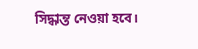সিদ্ধান্ত নেওয়া হবে।